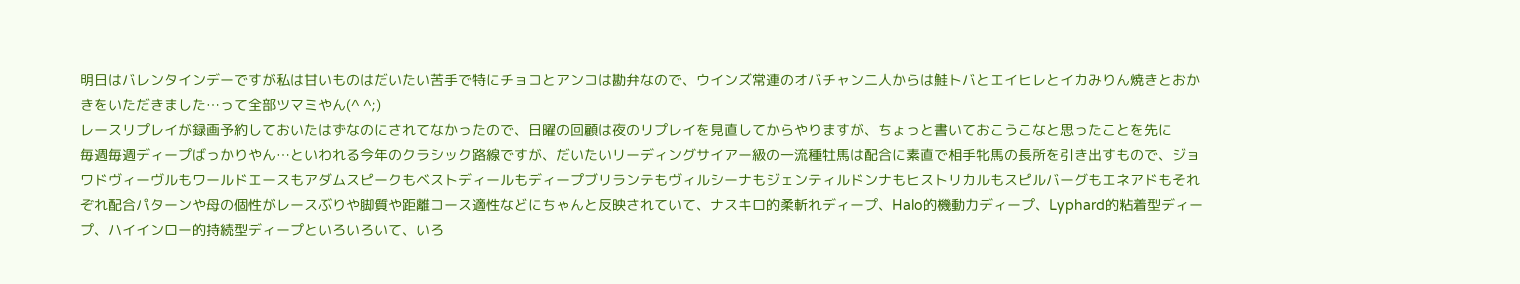明日はバレンタインデーですが私は甘いものはだいたい苦手で特にチョコとアンコは勘弁なので、ウインズ常連のオバチャン二人からは鮭トバとエイヒレとイカみりん焼きとおかきをいただきました…って全部ツマミやん(^ ^;)
レースリプレイが録画予約しておいたはずなのにされてなかったので、日曜の回顧は夜のリプレイを見直してからやりますが、ちょっと書いておこうこなと思ったことを先に
毎週毎週ディープばっかりやん…といわれる今年のクラシック路線ですが、だいたいリーディングサイアー級の一流種牡馬は配合に素直で相手牝馬の長所を引き出すもので、ジョワドヴィーヴルもワールドエースもアダムスピークもベストディールもディープブリランテもヴィルシーナもジェンティルドンナもヒストリカルもスピルバーグもエネアドもそれぞれ配合パターンや母の個性がレースぶりや脚質や距離コース適性などにちゃんと反映されていて、ナスキロ的柔斬れディープ、Halo的機動力ディープ、Lyphard的粘着型ディープ、ハイインロー的持続型ディープといろいろいて、いろ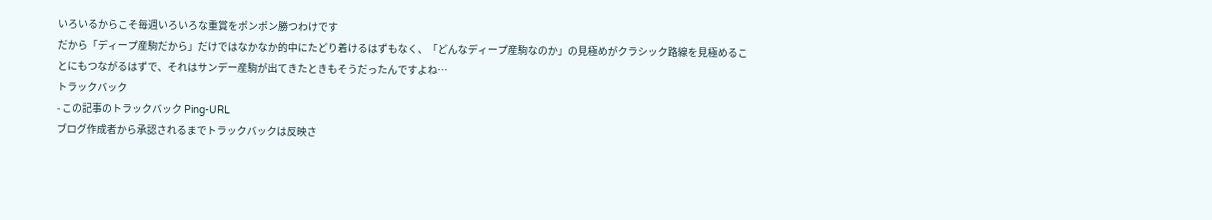いろいるからこそ毎週いろいろな重賞をポンポン勝つわけです
だから「ディープ産駒だから」だけではなかなか的中にたどり着けるはずもなく、「どんなディープ産駒なのか」の見極めがクラシック路線を見極めることにもつながるはずで、それはサンデー産駒が出てきたときもそうだったんですよね…
トラックバック
- この記事のトラックバック Ping-URL
ブログ作成者から承認されるまでトラックバックは反映さ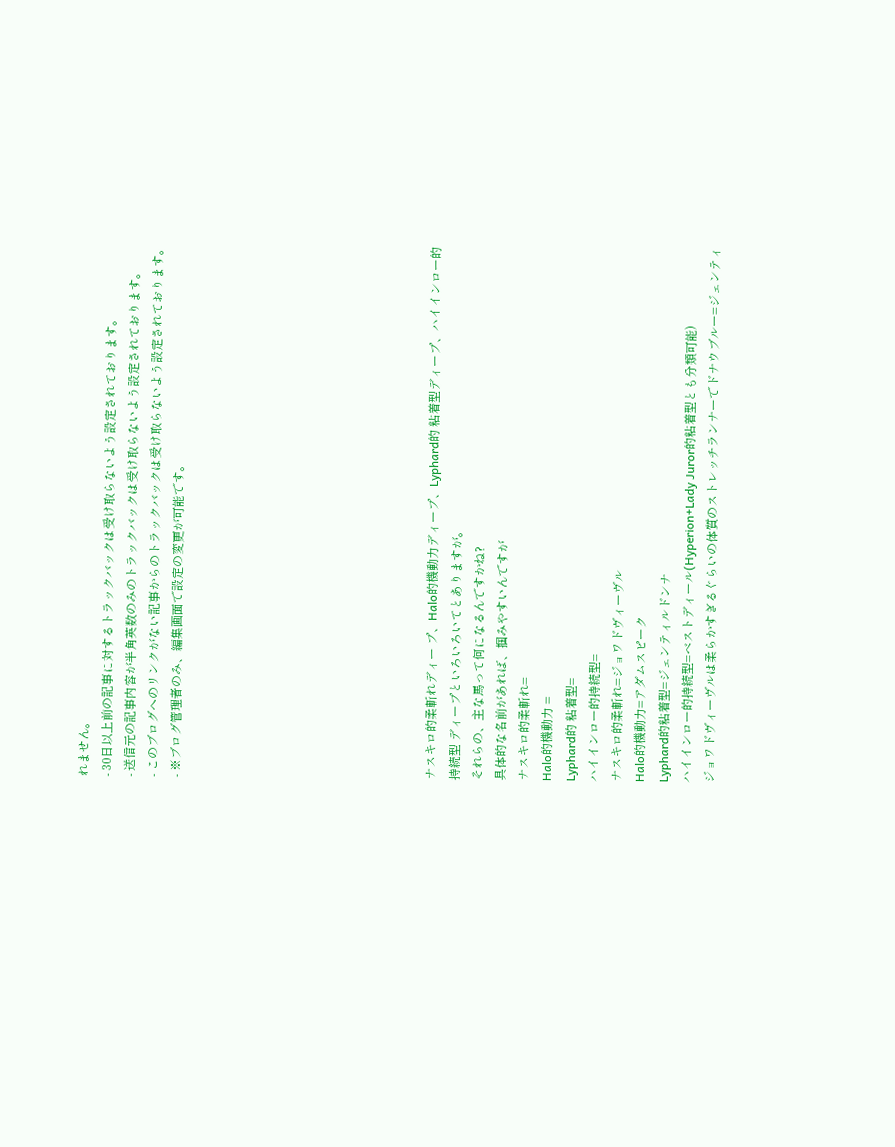れません。
- 30日以上前の記事に対するトラックバックは受け取らないよう設定されております。
- 送信元の記事内容が半角英数のみのトラックバックは受け取らないよう設定されております。
- このブログへのリンクがない記事からのトラックバックは受け取らないよう設定されております。
- ※ブログ管理者のみ、編集画面で設定の変更が可能です。










ナスキロ的柔斬れディー プ、Halo的機動力ディープ、Lyphard的 粘着型ディープ、ハイインロー的持続型 ディープといろいろいてとありますが。
それらの、主な馬って何になるんですかね?
具体的な名前があれば、掴みやすいんですが
ナスキロ的柔斬れ=
Halo的機動力 =
Lyphard的 粘着型=
ハイインロー的持続型=
ナスキロ的柔斬れ=ジョワドヴィーヴル
Halo的機動力=アダムスピーク
Lyphard的粘着型=ジェンティルドンナ
ハイインロー的持続型=ベストディール(Hyperion+Lady Juror的粘着型とも分類可能)
ジョワドヴィーヴルは柔らかすぎるぐらいの体質のストレッチランナーでドナウブルー=ジェンティ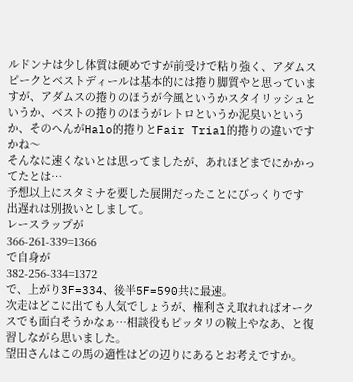ルドンナは少し体質は硬めですが前受けで粘り強く、アダムスピークとベストディールは基本的には捲り脚質やと思っていますが、アダムスの捲りのほうが今風というかスタイリッシュというか、ベストの捲りのほうがレトロというか泥臭いというか、そのへんがHalo的捲りとFair Trial的捲りの違いですかね〜
そんなに速くないとは思ってましたが、あれほどまでにかかってたとは…
予想以上にスタミナを要した展開だったことにびっくりです
出遅れは別扱いとしまして。
レースラップが
366-261-339=1366
で自身が
382-256-334=1372
で、上がり3F=334、後半5F=590共に最速。
次走はどこに出ても人気でしょうが、権利さえ取れればオークスでも面白そうかなぁ…相談役もピッタリの鞍上やなあ、と復習しながら思いました。
望田さんはこの馬の適性はどの辺りにあるとお考えですか。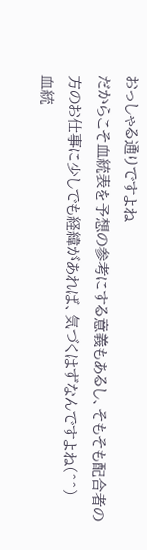おっしゃる通りですよね
だからこそ血統表を予想の参考にする意義もあるし、そもそも配合者の方のお仕事に少しでも経緯があれば、気づくはずなんですよね(^^)
血統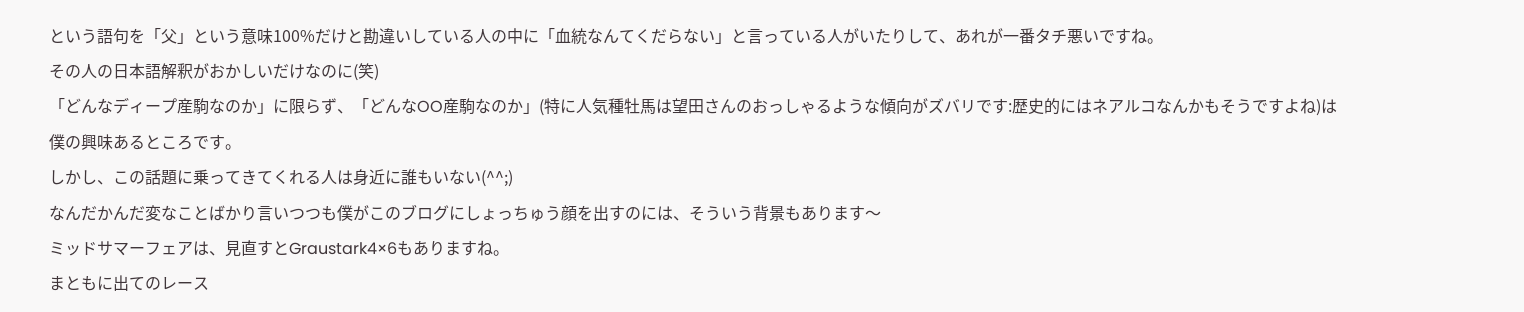という語句を「父」という意味100%だけと勘違いしている人の中に「血統なんてくだらない」と言っている人がいたりして、あれが一番タチ悪いですね。
その人の日本語解釈がおかしいだけなのに(笑)
「どんなディープ産駒なのか」に限らず、「どんなOO産駒なのか」(特に人気種牡馬は望田さんのおっしゃるような傾向がズバリです:歴史的にはネアルコなんかもそうですよね)は僕の興味あるところです。
しかし、この話題に乗ってきてくれる人は身近に誰もいない(^^;)
なんだかんだ変なことばかり言いつつも僕がこのブログにしょっちゅう顔を出すのには、そういう背景もあります〜
ミッドサマーフェアは、見直すとGraustark4×6もありますね。
まともに出てのレース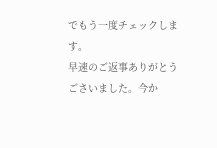でもう一度チェックします。
早速のご返事ありがとうごさいました。今か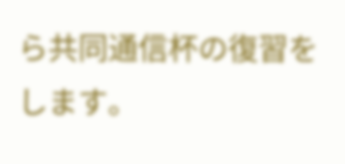ら共同通信杯の復習をします。